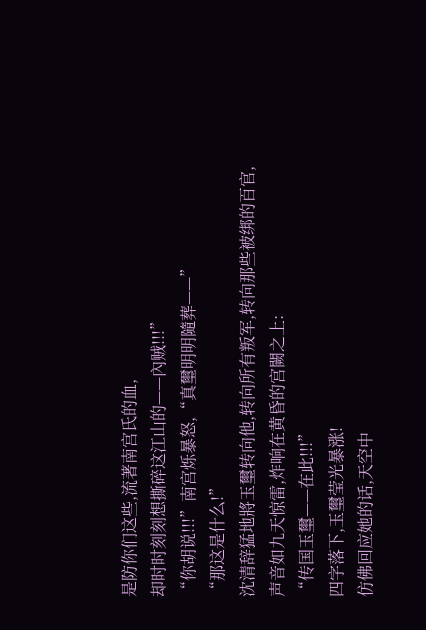是防你们这些,流著南宫氏的血,
却时时刻刻想撕碎这江山的——內贼!!!”
“你胡说!!!”南宫烁暴怒,“真璽明明隨葬——”
“那这是什么!”
沈清辞猛地將玉璽转向他,转向所有叛军,转向那些被绑的百官,
声音如九天惊雷,炸响在黄昏的宫闕之上:
“传国玉璽——在此!!!”
四字落下,玉璽莹光暴涨!
仿佛回应她的话,天空中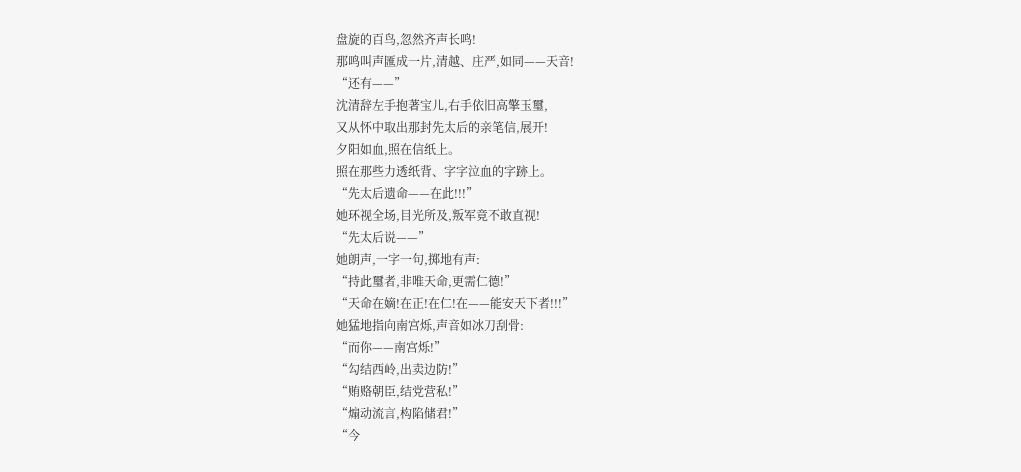盘旋的百鸟,忽然齐声长鸣!
那鸣叫声匯成一片,清越、庄严,如同——天音!
“还有——”
沈清辞左手抱著宝儿,右手依旧高擎玉璽,
又从怀中取出那封先太后的亲笔信,展开!
夕阳如血,照在信纸上。
照在那些力透纸背、字字泣血的字跡上。
“先太后遗命——在此!!!”
她环视全场,目光所及,叛军竟不敢直视!
“先太后说——”
她朗声,一字一句,掷地有声:
“持此璽者,非唯天命,更需仁德!”
“天命在嫡!在正!在仁!在——能安天下者!!!”
她猛地指向南宫烁,声音如冰刀刮骨:
“而你——南宫烁!”
“勾结西岭,出卖边防!”
“贿赂朝臣,结党营私!”
“煽动流言,构陷储君!”
“今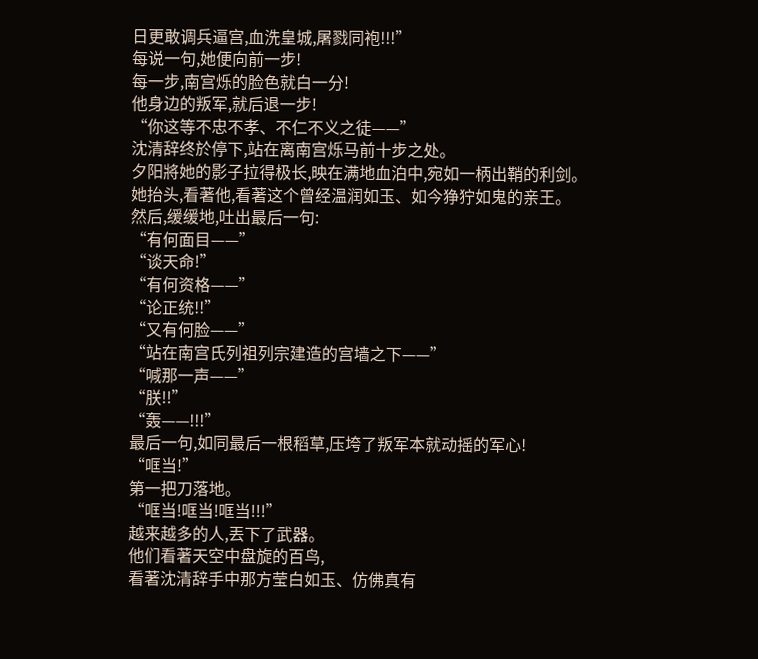日更敢调兵逼宫,血洗皇城,屠戮同袍!!!”
每说一句,她便向前一步!
每一步,南宫烁的脸色就白一分!
他身边的叛军,就后退一步!
“你这等不忠不孝、不仁不义之徒——”
沈清辞终於停下,站在离南宫烁马前十步之处。
夕阳將她的影子拉得极长,映在满地血泊中,宛如一柄出鞘的利剑。
她抬头,看著他,看著这个曾经温润如玉、如今狰狞如鬼的亲王。
然后,缓缓地,吐出最后一句:
“有何面目——”
“谈天命!”
“有何资格——”
“论正统!!”
“又有何脸——”
“站在南宫氏列祖列宗建造的宫墙之下——”
“喊那一声——”
“朕!!”
“轰——!!!”
最后一句,如同最后一根稻草,压垮了叛军本就动摇的军心!
“哐当!”
第一把刀落地。
“哐当!哐当!哐当!!!”
越来越多的人,丟下了武器。
他们看著天空中盘旋的百鸟,
看著沈清辞手中那方莹白如玉、仿佛真有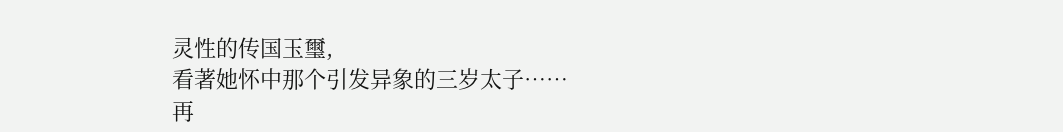灵性的传国玉璽,
看著她怀中那个引发异象的三岁太子……
再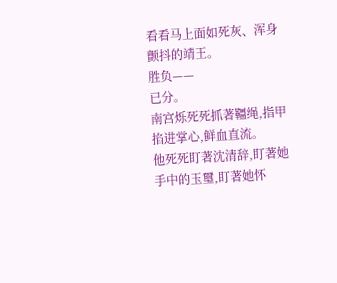看看马上面如死灰、浑身颤抖的靖王。
胜负——
已分。
南宫烁死死抓著韁绳,指甲掐进掌心,鲜血直流。
他死死盯著沈清辞,盯著她手中的玉璽,盯著她怀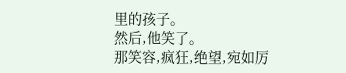里的孩子。
然后,他笑了。
那笑容,疯狂,绝望,宛如厉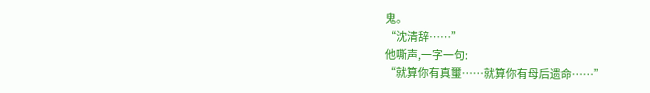鬼。
“沈清辞……”
他嘶声,一字一句:
“就算你有真璽……就算你有母后遗命……”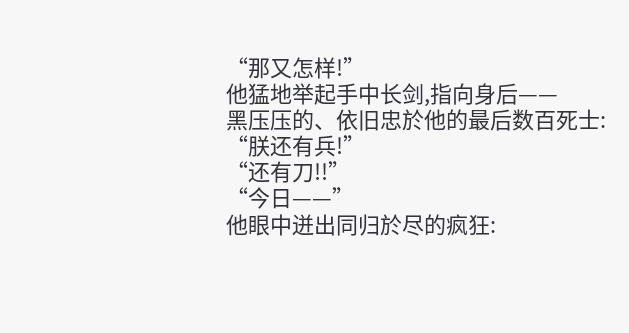“那又怎样!”
他猛地举起手中长剑,指向身后——
黑压压的、依旧忠於他的最后数百死士:
“朕还有兵!”
“还有刀!!”
“今日——”
他眼中迸出同归於尽的疯狂: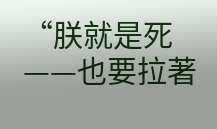“朕就是死——也要拉著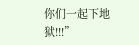你们一起下地狱!!!”